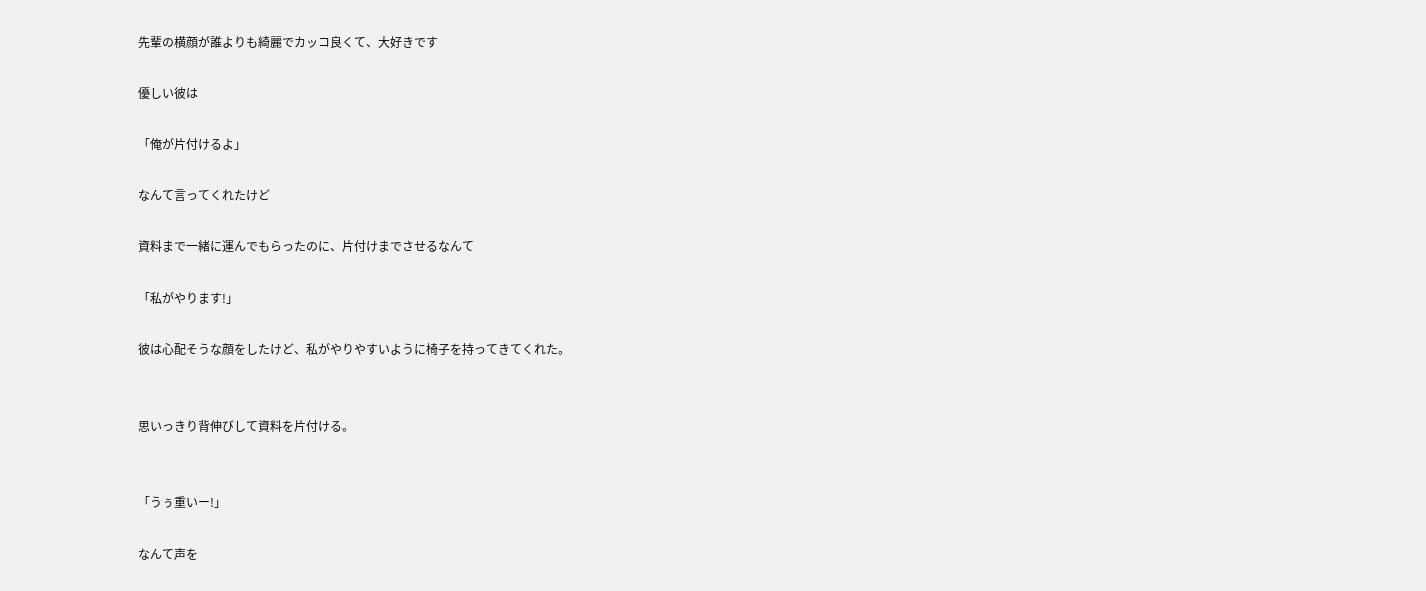先輩の横顔が誰よりも綺麗でカッコ良くて、大好きです

優しい彼は

「俺が片付けるよ」

なんて言ってくれたけど

資料まで一緒に運んでもらったのに、片付けまでさせるなんて

「私がやります!」

彼は心配そうな顔をしたけど、私がやりやすいように椅子を持ってきてくれた。


思いっきり背伸びして資料を片付ける。


「うぅ重いー!」

なんて声を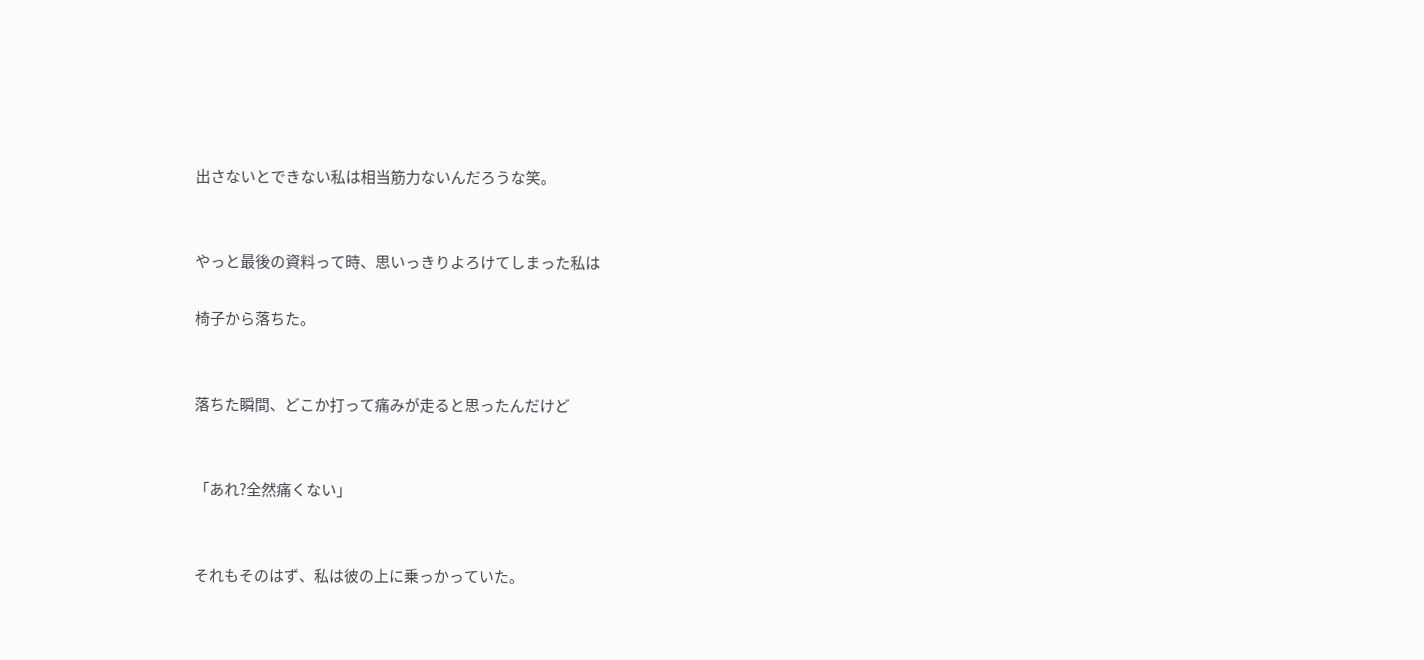出さないとできない私は相当筋力ないんだろうな笑。


やっと最後の資料って時、思いっきりよろけてしまった私は

椅子から落ちた。


落ちた瞬間、どこか打って痛みが走ると思ったんだけど


「あれ?全然痛くない」


それもそのはず、私は彼の上に乗っかっていた。